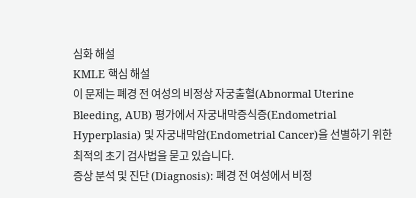심화 해설
KMLE 핵심 해설
이 문제는 폐경 전 여성의 비정상 자궁출혈(Abnormal Uterine Bleeding, AUB) 평가에서 자궁내막증식증(Endometrial Hyperplasia) 및 자궁내막암(Endometrial Cancer)을 선별하기 위한 최적의 초기 검사법을 묻고 있습니다.
증상 분석 및 진단 (Diagnosis): 폐경 전 여성에서 비정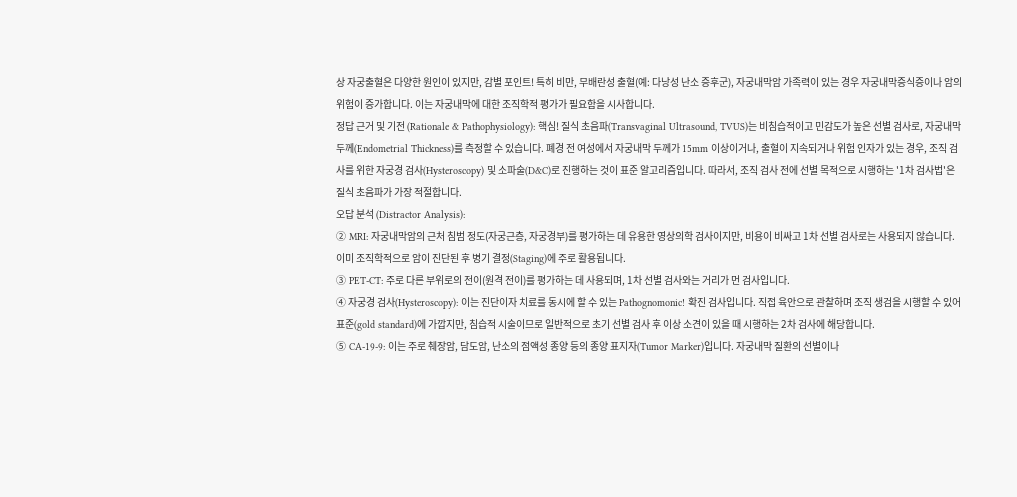상 자궁출혈은 다양한 원인이 있지만, 감별 포인트! 특히 비만, 무배란성 출혈(예: 다낭성 난소 증후군), 자궁내막암 가족력이 있는 경우 자궁내막증식증이나 암의 위험이 증가합니다. 이는 자궁내막에 대한 조직학적 평가가 필요함을 시사합니다.
정답 근거 및 기전 (Rationale & Pathophysiology): 핵심! 질식 초음파(Transvaginal Ultrasound, TVUS)는 비침습적이고 민감도가 높은 선별 검사로, 자궁내막 두께(Endometrial Thickness)를 측정할 수 있습니다. 폐경 전 여성에서 자궁내막 두께가 15mm 이상이거나, 출혈이 지속되거나 위험 인자가 있는 경우, 조직 검사를 위한 자궁경 검사(Hysteroscopy) 및 소파술(D&C)로 진행하는 것이 표준 알고리즘입니다. 따라서, 조직 검사 전에 선별 목적으로 시행하는 '1차 검사법'은 질식 초음파가 가장 적절합니다.
오답 분석 (Distractor Analysis):
② MRI: 자궁내막암의 근처 침범 정도(자궁근층, 자궁경부)를 평가하는 데 유용한 영상의학 검사이지만, 비용이 비싸고 1차 선별 검사로는 사용되지 않습니다. 이미 조직학적으로 암이 진단된 후 병기 결정(Staging)에 주로 활용됩니다.
③ PET-CT: 주로 다른 부위로의 전이(원격 전이)를 평가하는 데 사용되며, 1차 선별 검사와는 거리가 먼 검사입니다.
④ 자궁경 검사(Hysteroscopy): 이는 진단이자 치료를 동시에 할 수 있는 Pathognomonic! 확진 검사입니다. 직접 육안으로 관찰하며 조직 생검을 시행할 수 있어 표준(gold standard)에 가깝지만, 침습적 시술이므로 일반적으로 초기 선별 검사 후 이상 소견이 있을 때 시행하는 2차 검사에 해당합니다.
⑤ CA-19-9: 이는 주로 췌장암, 담도암, 난소의 점액성 종양 등의 종양 표지자(Tumor Marker)입니다. 자궁내막 질환의 선별이나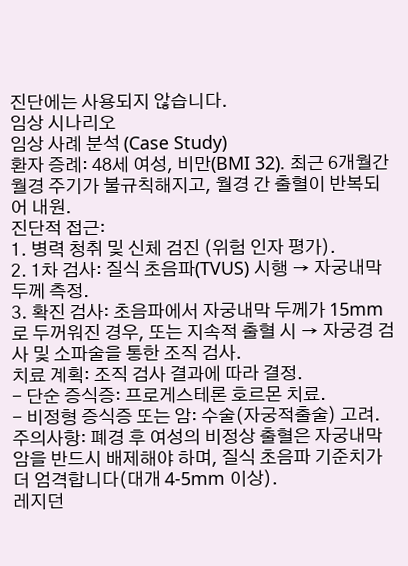진단에는 사용되지 않습니다.
임상 시나리오
임상 사례 분석 (Case Study)
환자 증례: 48세 여성, 비만(BMI 32). 최근 6개월간 월경 주기가 불규칙해지고, 월경 간 출혈이 반복되어 내원.
진단적 접근:
1. 병력 청취 및 신체 검진 (위험 인자 평가).
2. 1차 검사: 질식 초음파(TVUS) 시행 → 자궁내막 두께 측정.
3. 확진 검사: 초음파에서 자궁내막 두께가 15mm로 두꺼워진 경우, 또는 지속적 출혈 시 → 자궁경 검사 및 소파술을 통한 조직 검사.
치료 계획: 조직 검사 결과에 따라 결정.
- 단순 증식증: 프로게스테론 호르몬 치료.
- 비정형 증식증 또는 암: 수술(자궁적출술) 고려.
주의사항: 폐경 후 여성의 비정상 출혈은 자궁내막암을 반드시 배제해야 하며, 질식 초음파 기준치가 더 엄격합니다(대개 4-5mm 이상).
레지던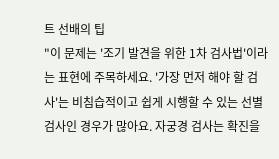트 선배의 팁
"이 문제는 '조기 발견을 위한 1차 검사법'이라는 표현에 주목하세요. '가장 먼저 해야 할 검사'는 비침습적이고 쉽게 시행할 수 있는 선별 검사인 경우가 많아요. 자궁경 검사는 확진을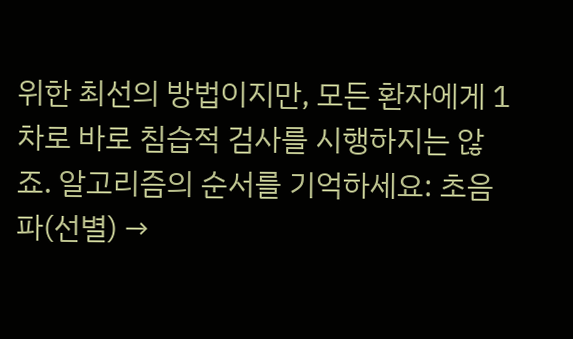위한 최선의 방법이지만, 모든 환자에게 1차로 바로 침습적 검사를 시행하지는 않죠. 알고리즘의 순서를 기억하세요: 초음파(선별) →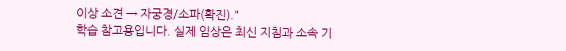이상 소견 → 자궁경/소파(확진)."
학습 참고용입니다. 실제 임상은 최신 지침과 소속 기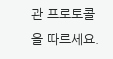관 프로토콜을 따르세요.